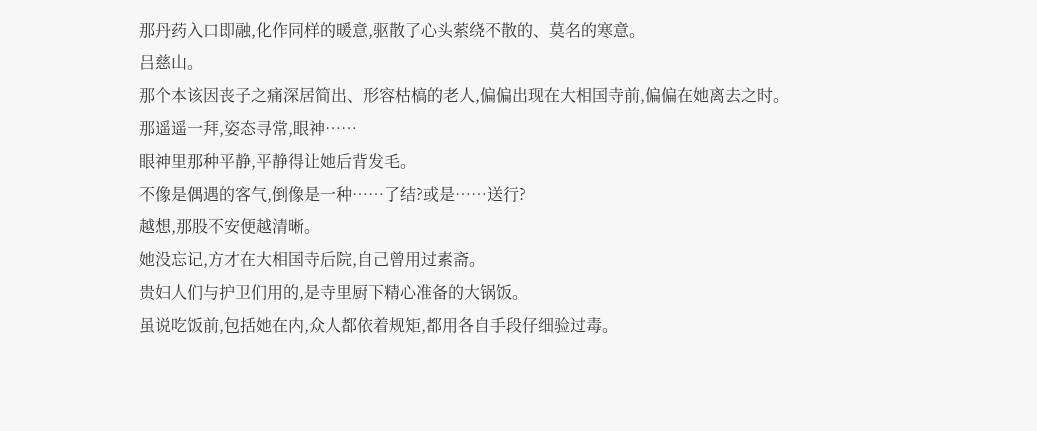那丹药入口即融,化作同样的暖意,驱散了心头萦绕不散的、莫名的寒意。
吕慈山。
那个本该因丧子之痛深居简出、形容枯槁的老人,偏偏出现在大相国寺前,偏偏在她离去之时。
那遥遥一拜,姿态寻常,眼神……
眼神里那种平静,平静得让她后背发毛。
不像是偶遇的客气,倒像是一种……了结?或是……送行?
越想,那股不安便越清晰。
她没忘记,方才在大相国寺后院,自己曾用过素斋。
贵妇人们与护卫们用的,是寺里厨下精心准备的大锅饭。
虽说吃饭前,包括她在内,众人都依着规矩,都用各自手段仔细验过毒。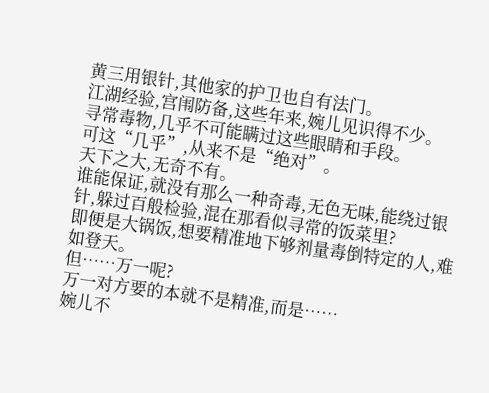黄三用银针,其他家的护卫也自有法门。
江湖经验,宫闱防备,这些年来,婉儿见识得不少。
寻常毒物,几乎不可能瞒过这些眼睛和手段。
可这“几乎”,从来不是“绝对”。
天下之大,无奇不有。
谁能保证,就没有那么一种奇毒,无色无味,能绕过银针,躲过百般检验,混在那看似寻常的饭菜里?
即便是大锅饭,想要精准地下够剂量毒倒特定的人,难如登天。
但……万一呢?
万一对方要的本就不是精准,而是……
婉儿不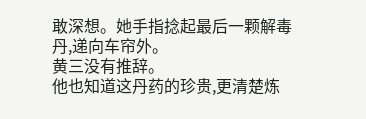敢深想。她手指捻起最后一颗解毒丹,递向车帘外。
黄三没有推辞。
他也知道这丹药的珍贵,更清楚炼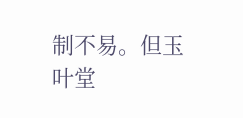制不易。但玉叶堂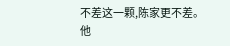不差这一颗,陈家更不差。
他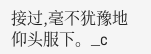接过,毫不犹豫地仰头服下。_c